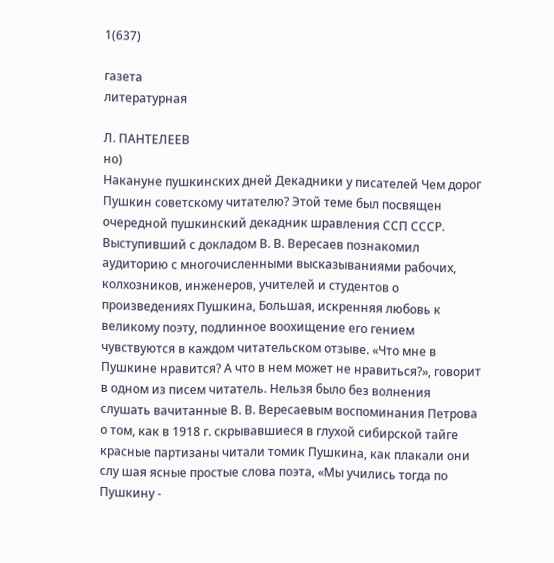1(637)

газета
литературная

Л. ПАНТЕЛЕЕВ
но)
Накануне пушкинских дней Декадники у писателей Чем дорог Пушкин советскому читателю? Этой теме был посвящен очередной пушкинский декадник шравления ССП СССР. Выступивший с докладом В. В. Вересаев познакомил аудиторию с многочисленными высказываниями рабочих, колхозников, инженеров, учителей и студентов о произведениях Пушкина, Большая, искренняя любовь к великому поэту, подлинное воохищение его гением чувствуются в каждом читательском отзыве. «Что мне в Пушкине нравится? А что в нем может не нравиться?», говорит в одном из писем читатель. Нельзя было без волнения слушать вачитанные В. В. Вересаевым воспоминания Петрова о том, как в 1918 г. скрывавшиеся в глухой сибирской тайге красные партизаны читали томик Пушкина, как плакали они слу шая ясные простые слова поэта, «Мы учились тогда по Пушкину -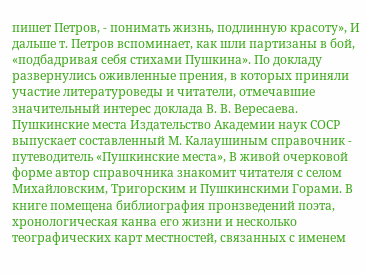пишет Петров, - понимать жизнь, подлинную красоту», И дальше т. Петров вспоминает, как шли партизаны в бой, «подбадривая себя стихами Пушкина». По докладу развернулись оживленные прения, в которых приняли участие литературоведы и читатели, отмечавшие значительный интерес доклада В. В. Вересаева. Пушкинские места Издательство Академии наук СОСР выпускает составленный М. Калаушиным справочник - путеводитель «Пушкинские места», В живой очерковой форме автор справочника знакомит читателя с селом Михайловским, Тригорским и Пушкинскими Горами. В книге помещена библиография пронзведений поэта, хронологическая канва его жизни и несколько теографических карт местностей, связанных с именем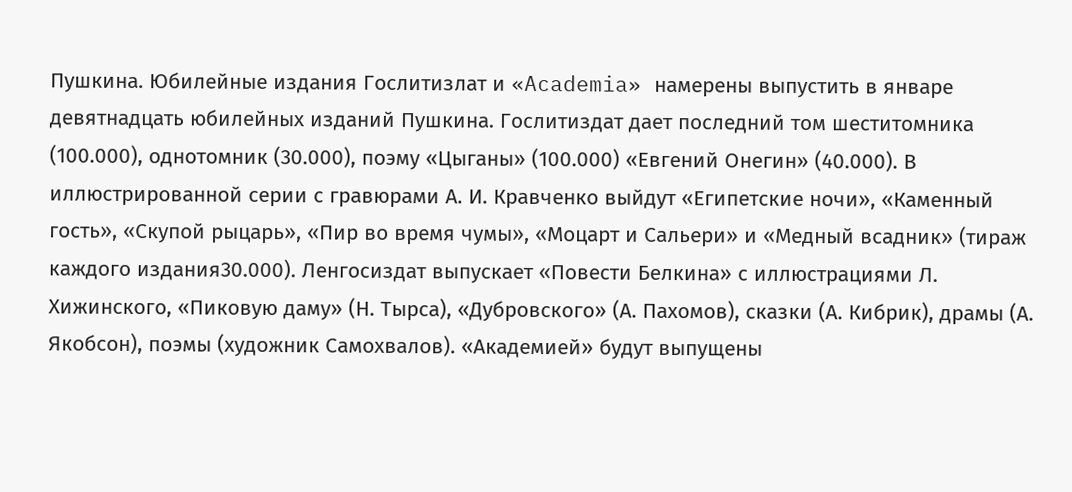Пушкина. Юбилейные издания Гослитизлат и «Academia» намерены выпустить в январе девятнадцать юбилейных изданий Пушкина. Гослитиздат дает последний том шеститомника (100.000), однотомник (30.000), поэму «Цыганы» (100.000) «Евгений Онегин» (40.000). В иллюстрированной серии с гравюрами А. И. Кравченко выйдут «Египетские ночи», «Каменный гость», «Скупой рыцарь», «Пир во время чумы», «Моцарт и Сальери» и «Медный всадник» (тираж каждого издания30.000). Ленгосиздат выпускает «Повести Белкина» с иллюстрациями Л. Хижинского, «Пиковую даму» (Н. Тырса), «Дубровского» (А. Пахомов), сказки (А. Кибрик), драмы (А. Якобсон), поэмы (художник Самохвалов). «Академией» будут выпущены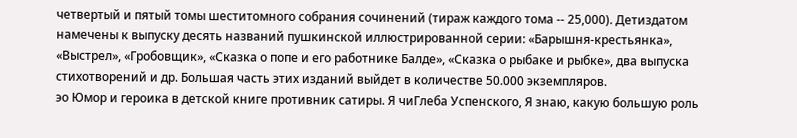четвертый и пятый томы шеститомного собрания сочинений (тираж каждого тома -- 25,000). Детиздатом намечены к выпуску десять названий пушкинской иллюстрированной серии: «Барышня-крестьянка», «Выстрел», «Гробовщик», «Сказка о попе и его работнике Балде», «Сказка о рыбаке и рыбке», два выпуска стихотворений и др. Большая часть этих изданий выйдет в количестве 50.000 экземпляров.
эо Юмор и героика в детской книге противник сатиры. Я чиГлеба Успенского, Я знаю, какую большую роль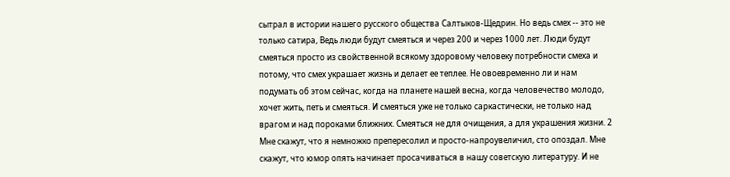сытрал в истории нашего русского общества Салтыков-Щедрин. Но ведь смех -- это не только сатира, Ведь люди будут смеяться и через 200 и через 1000 лет. Люди будут смеяться просто из свойственной всякому здоровому человеку потребности смеха и потому, что смех украшает жизнь и делает ее теплее. Не овоевременно ли и нам подумать об этом сейчас, когда на планете нашей весна, когда человечество молодо, хочет жить, петь и смеяться. И смеяться уже не только саркастически, не только над врагом и над пороками ближних. Смеяться не для очищения, а для украшения жизни. 2 Мне скажут, что я немножко препересолил и просто-напроувеличил, сто опоздал. Мне скажут, что юмор опять начинает просачиваться в нашу советскую литературу. И не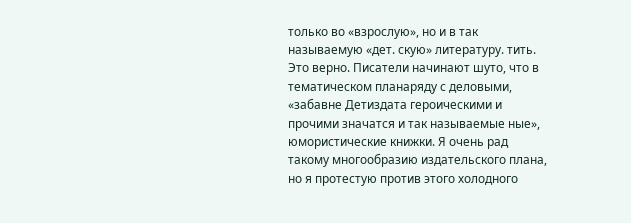только во «взрослую», но и в так называемую «дет. скую» литературу. тить. Это верно. Писатели начинают шуто, что в тематическом планаряду с деловыми, «забавне Детиздата героическими и прочими значатся и так называемые ные», юмористические книжки. Я очень рад такому многообразию издательского плана, но я протестую против этого холодного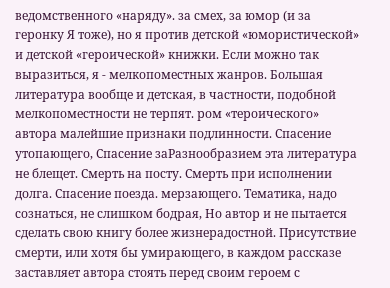ведомственного «наряду». за смех, за юмор (и за геронку Я тоже), но я против детской «юмористической» и детской «героической» книжки. Если можно так выразиться, я - мелкопоместных жанров. Большая литература вообще и детская, в частности, подобной мелкопоместности не терпят. ром «тероического» автора малейшие признаки подлинности. Спасение утопающего, Спасение заРазнообразием эта литература не блещет. Смерть на посту. Смерть при исполнении долга. Спасение поезда. мерзающего. Тематика, надо сознаться, не слишком бодрая, Но автор и не пытается сделать свою книгу более жизнерадостной. Присутствие смерти, или хотя бы умирающего, в каждом рассказе заставляет автора стоять перед своим героем с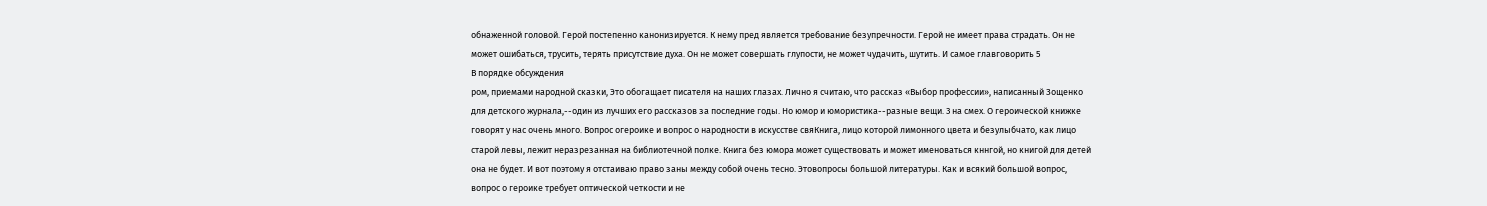обнаженной головой. Герой постепенно канонизируется. К нему пред является требование безупречности. Герой не имеет права страдать. Он не может ошибаться, трусить, терять присутствие духа. Он не может совершать глупости, не может чудачить, шутить. И самое главговорить 5
В порядке обсуждения
ром, приемами народной сказки, Это обогащает писателя на наших глазах. Лично я считаю, что рассказ «Выбор профессии», написанный Зощенко для детского журнала,--один из лучших его рассказов за последние годы. Но юмор и юмористика--разные вещи. 3 на смех. О героической книжке говорят у нас очень много. Вопрос огероике и вопрос о народности в искусстве свяКнига, лицо которой лимонного цвета и безулыбчато, как лицо старой левы, лежит неразрезанная на библиотечной полке. Книга без юмора может существовать и может именоваться кннгой, но книгой для детей она не будет. И вот поэтому я отстаиваю право заны между собой очень тесно. Этовопросы большой литературы. Как и всякий большой вопрос, вопрос о героике требует оптической четкости и не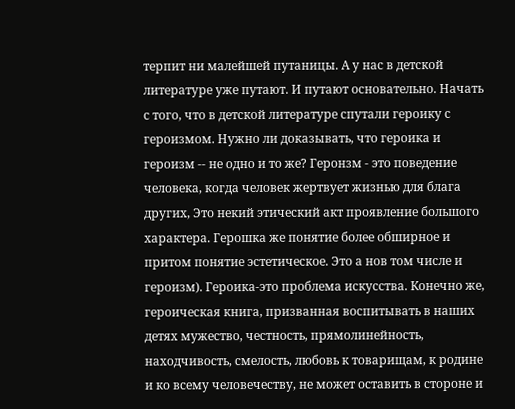терпит ни малейшей путаницы. А у нас в детской литературе уже путают. И путают основательно. Начать с того, что в детской литературе спутали героику с героизмом. Нужно ли доказывать, что героика и героизм -- не одно и то же? Геронзм - это поведение человека, когда человек жертвует жизнью для блага других, Это некий этический акт проявление большого характера. Герошка же понятие более обширное и притом понятие эстетическое. Это а нов том числе и героизм). Героика-это проблема искусства. Конечно же, героическая книга, призванная воспитывать в наших детях мужество, честность, прямолинейность, находчивость, смелость, любовь к товарищам, к родине и ко всему человечеству, не может оставить в стороне и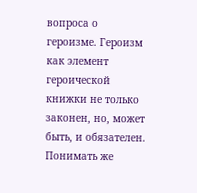вопроса о героизме. Героизм как элемент героической книжки не только законен, но, может быть, и обязателен. Понимать же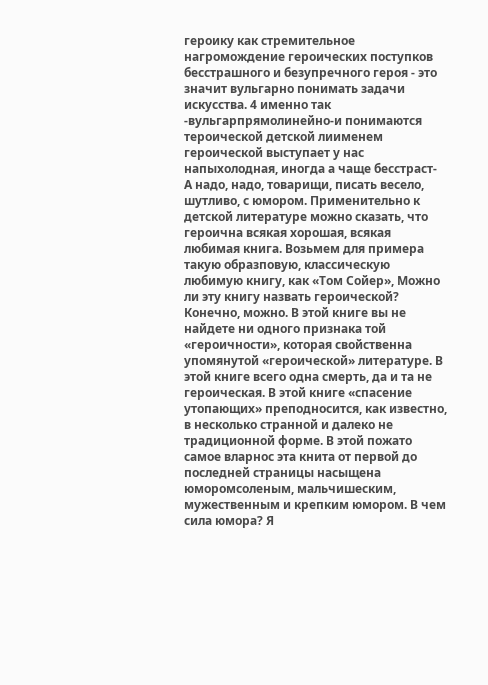героику как стремительное нагромождение героических поступков бесстрашного и безупречного героя - это значит вульгарно понимать задачи искусства. 4 именно так -вульгарпрямолинейно-и понимаются тероической детской лиименем героической выступает у нас напыхолодная, иногда а чаще бесстраст-
А надо, надо, товарищи, писать весело, шутливо, с юмором. Применительно к детской литературе можно сказать, что героична всякая хорошая, всякая любимая книга. Возьмем для примера такую образповую, классическую любимую книгу, как «Том Сойер», Можно ли эту книгу назвать героической? Конечно, можно. В этой книге вы не найдете ни одного признака той «героичности», которая свойственна упомянутой «героической» литературе. В этой книге всего одна смерть, да и та не героическая. В этой книге «спасение утопающих» преподносится, как известно, в несколько странной и далеко не традиционной форме. В этой пожато самое вларнос эта книта от первой до последней страницы насыщена юморомсоленым, мальчишеским, мужественным и крепким юмором. В чем сила юмора? Я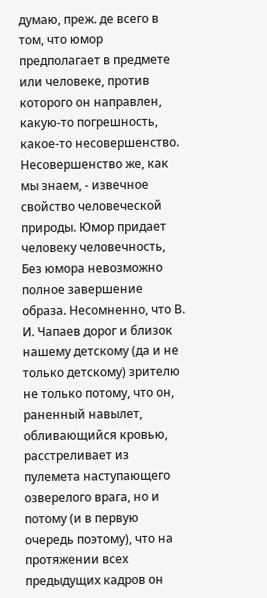думаю, преж. де всего в том, что юмор предполагает в предмете или человеке, против которого он направлен, какую-то погрешность, какое-то несовершенство. Несовершенство же, как мы знаем, - извечное свойство человеческой природы. Юмор придает человеку человечность, Без юмора невозможно полное завершение образа. Несомненно, что В. И. Чапаев дорог и близок нашему детскому (да и не только детскому) зрителю не только потому, что он, раненный навылет, обливающийся кровью, расстреливает из пулемета наступающего озверелого врага, но и потому (и в первую очередь поэтому), что на протяжении всех предыдущих кадров он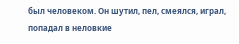был человеком. Он шутил, пел, смеялся, играл, попадал в неловкие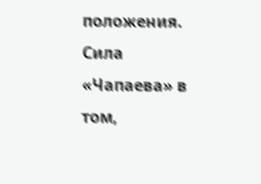положения. Сила «Чапаева» в том,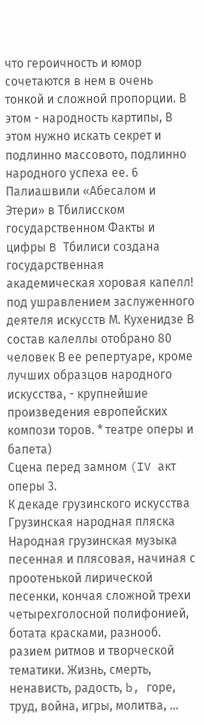что героичность и юмор сочетаются в нем в очень тонкой и сложной пропорции. В этом - народность картипы, В этом нужно искать секрет и подлинно массовото, подлинно народного успеха ее. 6
Палиашвили «Абесалом и Этери» в Тбилисском государственном Факты и цифры B Тбилиси создана государственная академическая хоровая капелл! под ушравлением заслуженного деятеля искусств М. Кухенидзе В состав калеллы отобрано 80 человек В ее репертуаре, кроме лучших образцов народного искусства, - крупнейшие произведения европейских компози торов. * театре оперы и бапета)
Сцена перед замном (IV акт оперы 3.
К декаде грузинского искусства
Грузинская народная пляска Народная грузинская музыка песенная и плясовая, начиная с проотенькой лирической песенки, кончая сложной трехи четырехголосной полифонией, ботата красками, разнооб. разием ритмов и творческой тематики. Жизнь, смерть, ненависть, радость, b, горе, труд, война, игры, молитва, …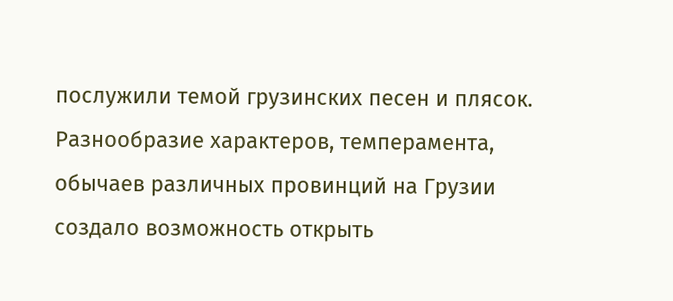послужили темой грузинских песен и плясок. Разнообразие характеров, темперамента, обычаев различных провинций на Грузии создало возможность открыть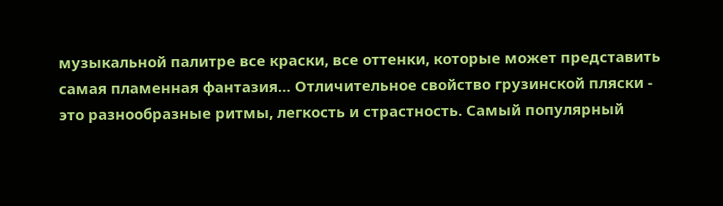музыкальной палитре все краски, все оттенки, которые может представить самая пламенная фантазия… Отличительное свойство грузинской пляски - это разнообразные ритмы, легкость и страстность. Самый популярный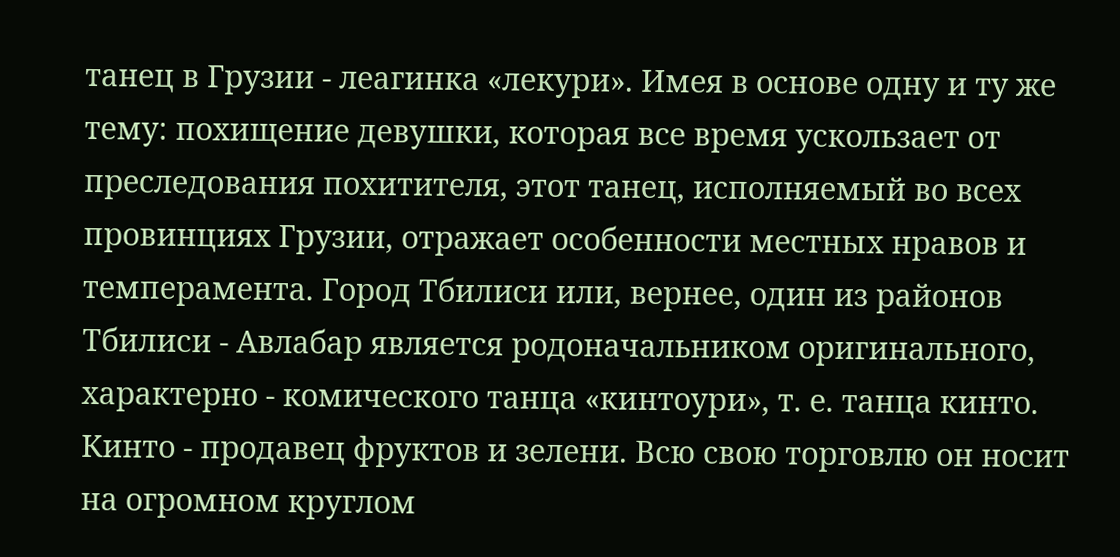танец в Грузии - леагинка «лекури». Имея в основе одну и ту же тему: похищение девушки, которая все время ускользает от преследования похитителя, этот танец, исполняемый во всех провинциях Грузии, отражает особенности местных нравов и темперамента. Город Тбилиси или, вернее, один из районов Тбилиси - Авлабар является родоначальником оригинального, характерно - комического танца «кинтоури», т. е. танца кинто. Кинто - продавец фруктов и зелени. Всю свою торговлю он носит на огромном круглом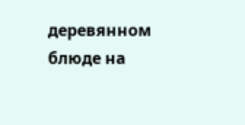деревянном блюде на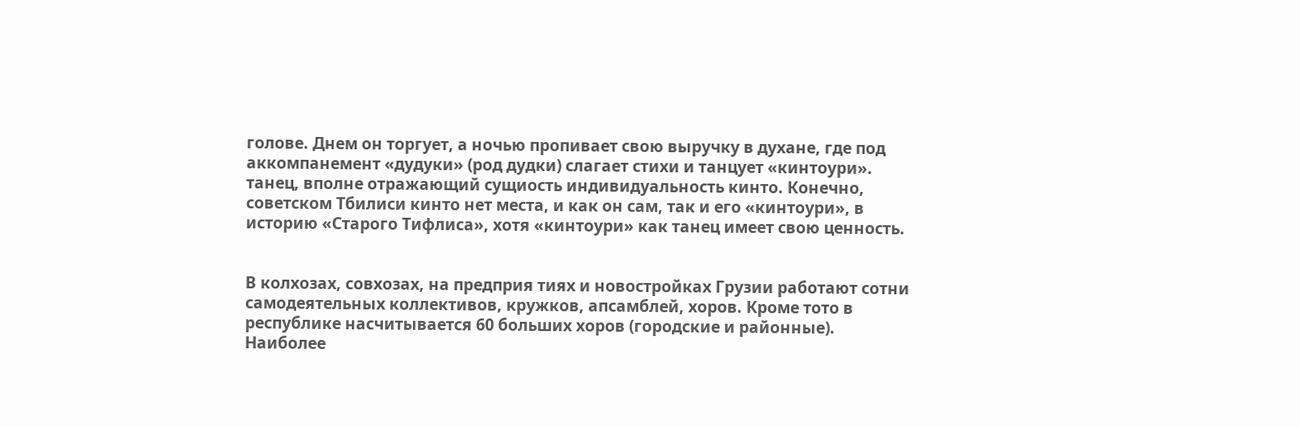голове. Днем он торгует, а ночью пропивает свою выручку в духане, где под аккомпанемент «дудуки» (род дудки) слагает стихи и танцует «кинтоури». танец, вполне отражающий сущиость индивидуальность кинто. Конечно, советском Тбилиси кинто нет места, и как он сам, так и его «кинтоури», в историю «Старого Тифлиса», хотя «кинтоури» как танец имеет свою ценность.


В колхозах, совхозах, на предприя тиях и новостройках Грузии работают сотни самодеятельных коллективов, кружков, апсамблей, хоров. Кроме тото в республике насчитывается 60 больших хоров (городские и районные). Наиболее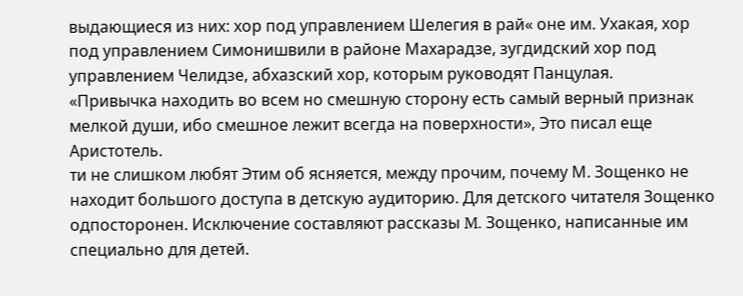выдающиеся из них: хор под управлением Шелегия в рай« оне им. Ухакая, хор под управлением Симонишвили в районе Махарадзе, зугдидский хор под управлением Челидзе, абхазский хор, которым руководят Панцулая.
«Привычка находить во всем но смешную сторону есть самый верный признак мелкой души, ибо смешное лежит всегда на поверхности», Это писал еще Аристотель.
ти не слишком любят Этим об ясняется, между прочим, почему М. Зощенко не находит большого доступа в детскую аудиторию. Для детского читателя Зощенко одпосторонен. Исключение составляют рассказы M. Зощенко, написанные им специально для детей.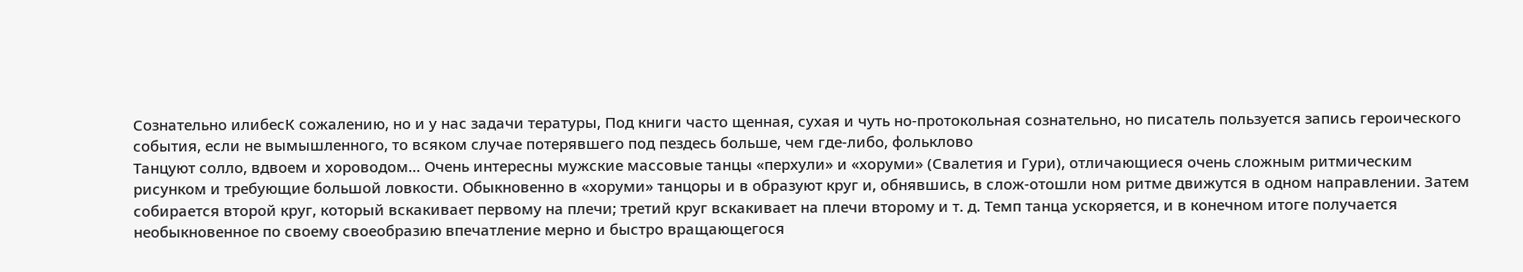Сознательно илибесК сожалению, но и у нас задачи тературы, Под книги часто щенная, сухая и чуть но-протокольная сознательно, но писатель пользуется запись героического события, если не вымышленного, то всяком случае потерявшего под пездесь больше, чем где-либо, фольклово
Танцуют солло, вдвоем и хороводом… Очень интересны мужские массовые танцы «перхули» и «хоруми» (Свалетия и Гури), отличающиеся очень сложным ритмическим рисунком и требующие большой ловкости. Обыкновенно в «хоруми» танцоры и в образуют круг и, обнявшись, в слож-отошли ном ритме движутся в одном направлении. Затем собирается второй круг, который вскакивает первому на плечи; третий круг вскакивает на плечи второму и т. д. Темп танца ускоряется, и в конечном итоге получается необыкновенное по своему своеобразию впечатление мерно и быстро вращающегося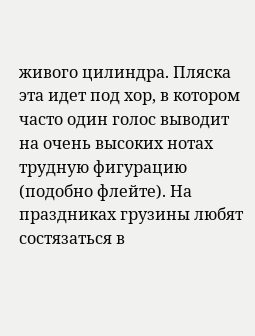живого цилиндра. Пляска эта идет под хор, в котором часто один голос выводит на очень высоких нотах трудную фигурацию (подобно флейте). На праздниках грузины любят состязаться в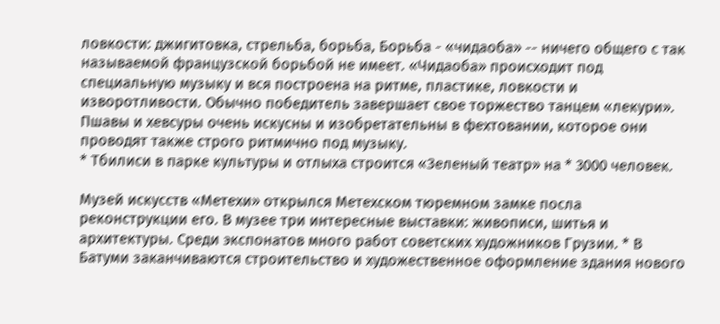ловкости: джигитовка, стрельба, борьба, Борьба - «чидаоба» -- ничего общего с так называемой французской борьбой не имеет. «Чидаоба» происходит под специальную музыку и вся построена на ритме, пластике, ловкости и изворотливости. Обычно победитель завершает свое торжество танцем «лекури». Пшавы и хевсуры очень искусны и изобретательны в фехтовании, которое они проводят также строго ритмично под музыку.
* Тбилиси в парке культуры и отлыха строится «Зеленый театр» на * 3000 человек.

Музей искусств «Метехи» открылся Метехском тюремном замке посла реконструкции его. В музее три интересные выставки: живописи, шитья и архитектуры. Среди экспонатов много работ советских художников Грузии. * В Батуми заканчиваются строительство и художественное оформление здания нового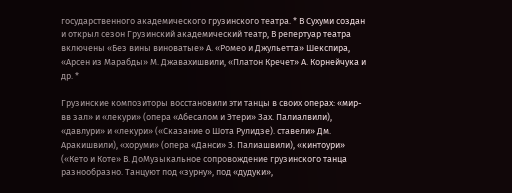государственного академического грузинского театра. * В Сухуми создан и открыл сезон Грузинский академический театр, В репертуар театра включены «Без вины виноватые» А. «Ромео и Джульетта» Шекспира, «Арсен из Марабды» М. Джавахишвили, «Платон Кречет» А. Корнейчука и др. *

Грузинские композиторы восстановили эти танцы в своих операх: «мир-вв зал» и «лекури» (опера «Абесалом и Этери» Зах. Палиалвили), «давлури» и «лекури» («Сказание о Шота Рулидзе). ставели» Дм. Аракишвили), «хоруми» (опера «Данси» З. Палиашвили), «кинтоури» («Кето и Коте» В. ДоМузыкальное сопровождение грузинского танца разнообразно. Танцуют под «зурну», под «дудуки»,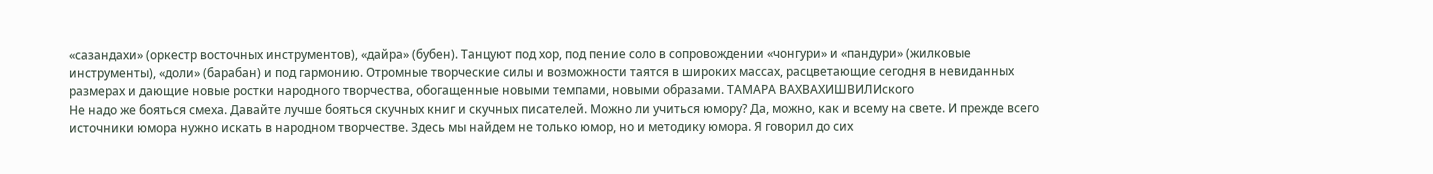«сазандахи» (оркестр восточных инструментов), «дайра» (бубен). Танцуют под хор, под пение соло в сопровождении «чонгури» и «пандури» (жилковые инструменты), «доли» (барабан) и под гармонию. Отромные творческие силы и возможности таятся в широких массах, расцветающие сегодня в невиданных размерах и дающие новые ростки народного творчества, обогащенные новыми темпами, новыми образами. ТАМАРА ВАХВАХИШВИЛИского
Не надо же бояться смеха. Давайте лучше бояться скучных книг и скучных писателей. Можно ли учиться юмору? Да, можно, как и всему на свете. И прежде всего источники юмора нужно искать в народном творчестве. Здесь мы найдем не только юмор, но и методику юмора. Я говорил до сих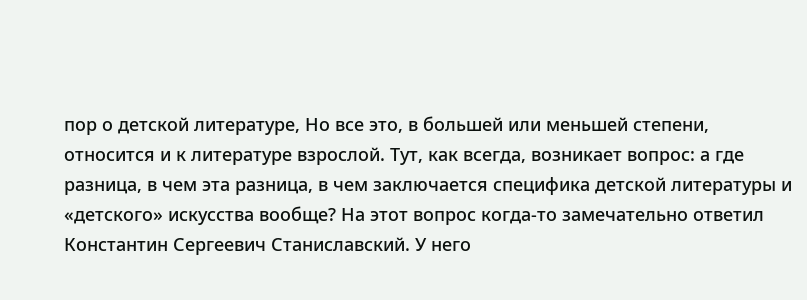пор о детской литературе, Но все это, в большей или меньшей степени, относится и к литературе взрослой. Тут, как всегда, возникает вопрос: а где разница, в чем эта разница, в чем заключается специфика детской литературы и «детского» искусства вообще? На этот вопрос когда-то замечательно ответил Константин Сергеевич Станиславский. У него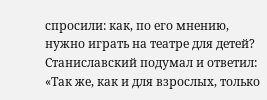спросили: как, по его мнению, нужно играть на театре для детей? Станиславский подумал и ответил: «Так же, как и для взрослых, только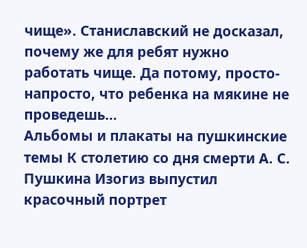чище». Станиславский не досказал, почему же для ребят нужно работать чище. Да потому, просто-напросто, что ребенка на мякине не проведешь…
Альбомы и плакаты на пушкинские темы К столетию со дня смерти А. С. Пушкина Изогиз выпустил красочный портрет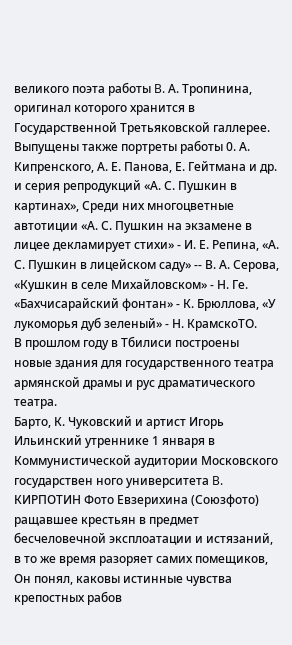великого поэта работы B. А. Тропинина, оригинал которого хранится в Государственной Третьяковской галлерее. Выпущены также портреты работы 0. А. Кипренского, А. Е. Панова, Е. Гейтмана и др. и серия репродукций «А. С. Пушкин в картинах», Среди них многоцветные автотиции «А. С. Пушкин на экзамене в лицее декламирует стихи» - И. Е. Репина, «А. С. Пушкин в лицейском саду» -- В. А. Серова, «Кушкин в селе Михайловском» - Н. Ге. «Бахчисарайский фонтан» - К. Брюллова, «У лукоморья дуб зеленый» - Н. КрамскоTO.
В прошлом году в Тбилиси построены новые здания для государственного театра армянской драмы и рус драматического театра.
Барто, К. Чуковский и артист Игорь Ильинский утреннике 1 января в Коммунистической аудитории Московского государствен ного университета B. КИРПОТИН Фото Евзерихина (Союзфото)
ращавшее крестьян в предмет бесчеловечной эксплоатации и истязаний, в то же время разоряет самих помещиков, Он понял, каковы истинные чувства крепостных рабов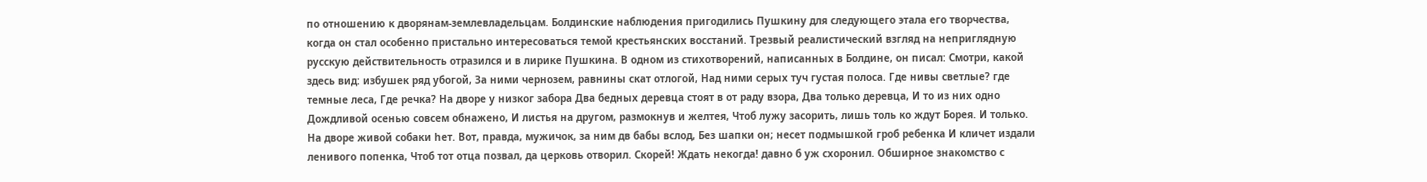по отношению к дворянам-землевладельцам. Болдинские наблюдения пригодились Пушкину для следующего этала его творчества, когда он стал особенно пристально интересоваться темой крестьянских восстаний. Трезвый реалистический взгляд на неприглядную русскую действительность отразился и в лирике Пушкина. В одном из стихотворений, написанных в Болдине, он писал: Смотри, какой здесь вид: избушек ряд убогой, За ними чернозем, равнины скат отлогой, Над ними серых туч густая полоса. Где нивы светлые? где темные леса, Где речка? На дворе у низког забора Два бедных деревца стоят в от раду взора, Два только деревца, И то из них одно Дождливой осенью совсем обнажено, И листья на другом, размокнув и желтея, Чтоб лужу засорить, лишь толь ко ждут Борея. И только. На дворе живой собаки hет. Вот, правда, мужичок, за ним дв бабы вслод, Без шапки он; несет подмышкой гроб ребенка И кличет издали ленивого попенка, Чтоб тот отца позвал, да церковь отворил. Скорей! Ждать некогда! давно б уж схоронил. Обширное знакомство с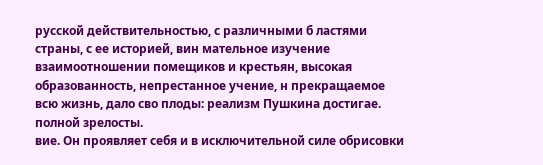русской действительностью, с различными б ластями страны, с ее историей, вин мательное изучение взаимоотношении помещиков и крестьян, высокая образованность, непрестанное учение, н прекращаемое всю жизнь, дало сво плоды: реализм Пушкина достигае. полной зрелосты.
вие. Он проявляет себя и в исключительной силе обрисовки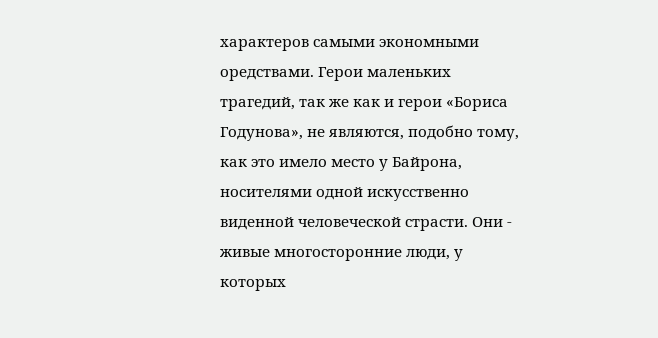характеров самыми экономными оредствами. Герои маленьких трагедий, так же как и герои «Бориса Годунова», не являются, подобно тому, как это имело место у Байрона, носителями одной искусственно виденной человеческой страсти. Они - живые многосторонние люди, у которых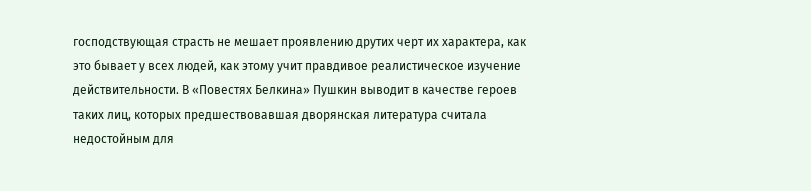господствующая страсть не мешает проявлению друтих черт их характера, как это бывает у всех людей, как этому учит правдивое реалистическое изучение действительности. В «Повестях Белкина» Пушкин выводит в качестве героев таких лиц, которых предшествовавшая дворянская литература считала недостойным для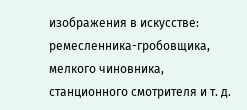изображения в искусстве: ремесленника-гробовщика, мелкого чиновника, станционного смотрителя и т. д.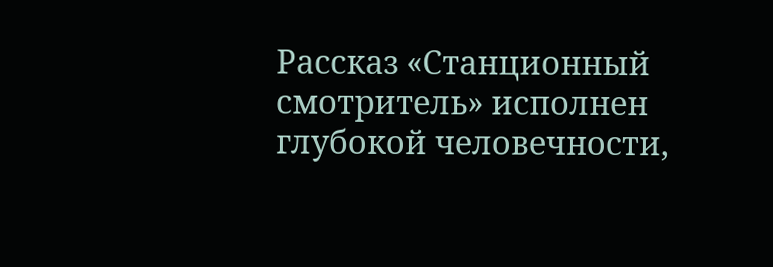Рассказ «Станционный смотритель» исполнен глубокой человечности,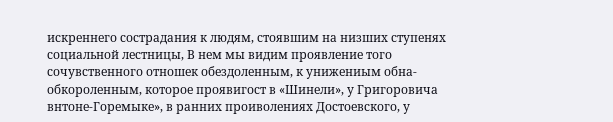искреннего сострадания к людям, стоявшим на низших ступенях социальной лестницы, В нем мы видим проявление того сочувственного отношек обездоленным, к унижениым обна-обкороленным, которое проявигост в «Шинели», у Григоровича внтоне-Горемыке», в ранних проиволениях Достоевского, у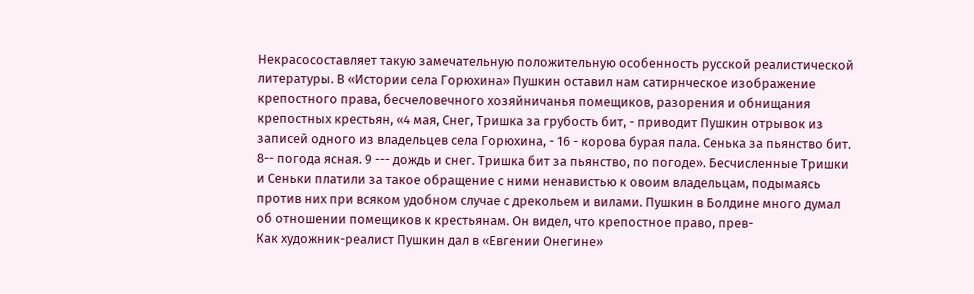Некрасосоставляет такую замечательную положительную особенность русской реалистической литературы. В «Истории села Горюхина» Пушкин оставил нам сатирнческое изображение крепостного права, бесчеловечного хозяйничанья помещиков, разорения и обнищания крепостных крестьян, «4 мая, Снег, Тришка за грубость бит, - приводит Пушкин отрывок из записей одного из владельцев села Горюхина, - 16 - корова бурая пала. Сенька за пьянство бит. 8-- погода ясная. 9 --- дождь и снег. Тришка бит за пьянство, по погоде». Бесчисленные Тришки и Сеньки платили за такое обращение с ними ненавистью к овоим владельцам, подымаясь против них при всяком удобном случае с дрекольем и вилами. Пушкин в Болдине много думал об отношении помещиков к крестьянам. Он видел, что крепостное право, прев-
Как художник-реалист Пушкин дал в «Евгении Онегине»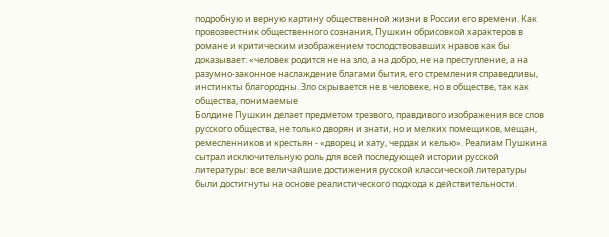подробную и верную картину общественной жизни в России его времени. Как провозвестник общественного сознания, Пушкин обрисовкой характеров в романе и критическим изображением тослодствовавших нравов как бы доказывает: «человек родится не на зло, а на добро, не на преступление, а на разумно-законное наслаждение благами бытия, его стремления справедливы, инстинкты благородны. Зло скрывается не в человеке, но в обществе, так как общества, понимаемые
Болдине Пушкин делает предметом трезвого, правдивого изображения все слов русского общества, не только дворян и знати, но и мелких помещиков, мещан, ремесленников и крестьян - «дворец и хату, чердак и келью». Реалиам Пушкина сытрал исключительную роль для всей последующей истории русской литературы: все величайшие достижения русской классической литературы были достигнуты на основе реалистического подхода к действительности.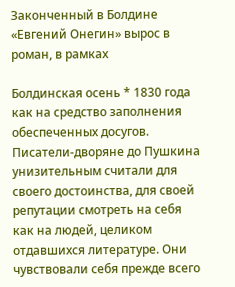Законченный в Болдине «Евгений Онегин» вырос в роман, в рамках

Болдинская осень * 1830 года как на средство заполнения обеспеченных досугов. Писатели-дворяне до Пушкина унизительным считали для своего достоинства, для своей репутации смотреть на себя как на людей, целиком отдавшихся литературе. Они чувствовали себя прежде всего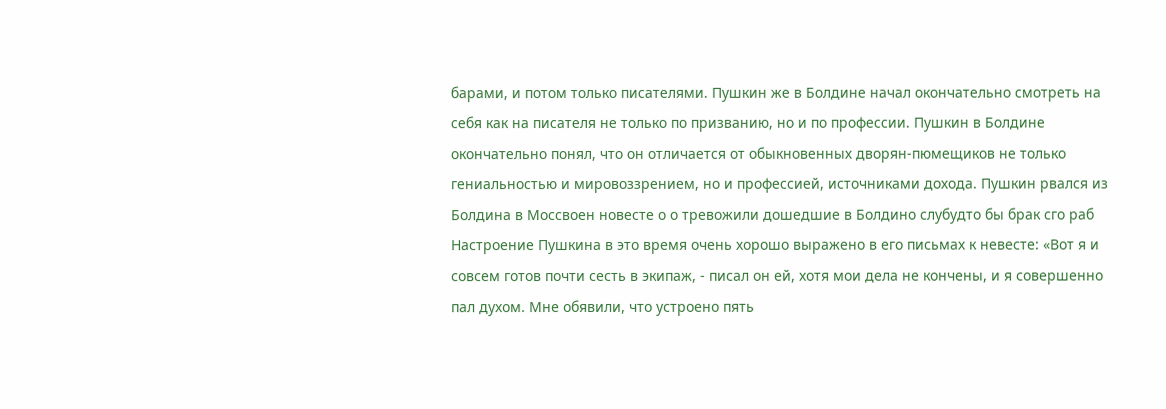барами, и потом только писателями. Пушкин же в Болдине начал окончательно смотреть на себя как на писателя не только по призванию, но и по профессии. Пушкин в Болдине окончательно понял, что он отличается от обыкновенных дворян-пюмещиков не только гениальностью и мировоззрением, но и профессией, источниками дохода. Пушкин рвался из Болдина в Моссвоен новесте о о тревожили дошедшие в Болдино слубудто бы брак сго раб Настроение Пушкина в это время очень хорошо выражено в его письмах к невесте: «Вот я и совсем готов почти сесть в экипаж, - писал он ей, хотя мои дела не кончены, и я совершенно пал духом. Мне обявили, что устроено пять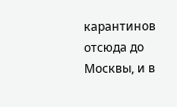карантинов отсюда до Москвы, и в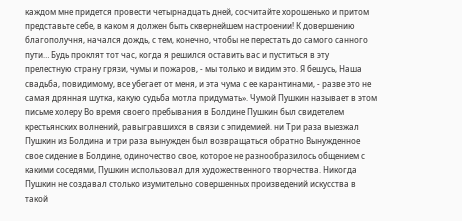каждом мне придется провести четырнадцать дней, сосчитайте хорошенько и притом представьте себе, в каком я должен быть сквернейшем настроении! К довершению благополучня, начался дождь, с тем, конечно, чтобы не перестать до самого санного пути… Будь проклят тот час, когда я решился оставить вас и пуститься в эту прелестную страну грязи, чумы и пожаров, - мы только и видим это. Я бешусь, Наша свадьба, повидимому, все убегает от меня, и эта чума с ее карантинами, - разве это не самая дрянная шутка, какую судьба мотла придумать». Чумой Пушкин называет в этом письме холеру Во время своего пребывания в Болдине Пушкин был свидетелем крестьянских волнений, равыгравшихся в связи с эпидемией. ни Три раза выезжал Пушкин из Болдина и три раза вынужден был возвращаться обратно Вынужденное свое сидение в Болдине, одиночество свое, которое не разнообразилось общением с какими соседями, Пушкин использовал для художественного творчества. Никогда Пушкин не создавал столько изумительно совершенных произведений искусства в такой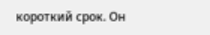короткий срок. Он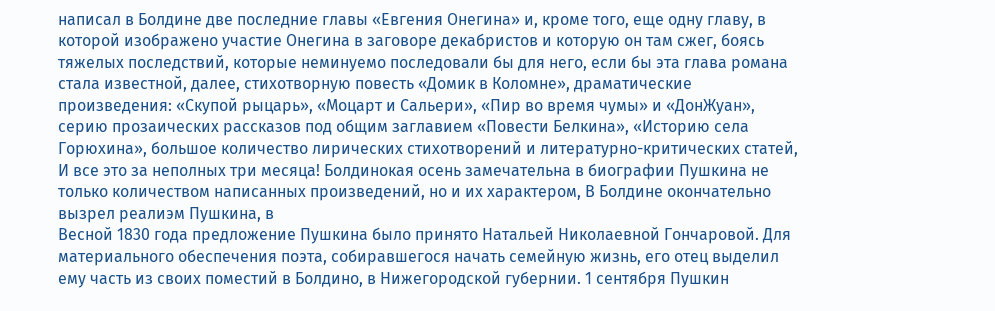написал в Болдине две последние главы «Евгения Онегина» и, кроме того, еще одну главу, в которой изображено участие Онегина в заговоре декабристов и которую он там сжег, боясь тяжелых последствий, которые неминуемо последовали бы для него, если бы эта глава романа стала известной, далее, стихотворную повесть «Домик в Коломне», драматические произведения: «Скупой рыцарь», «Моцарт и Сальери», «Пир во время чумы» и «ДонЖуан», серию прозаических рассказов под общим заглавием «Повести Белкина», «Историю села Горюхина», большое количество лирических стихотворений и литературно-критических статей, И все это за неполных три месяца! Болдинокая осень замечательна в биографии Пушкина не только количеством написанных произведений, но и их характером, В Болдине окончательно вызрел реалиэм Пушкина, в
Весной 1830 года предложение Пушкина было принято Натальей Николаевной Гончаровой. Для материального обеспечения поэта, собиравшегося начать семейную жизнь, его отец выделил ему часть из своих поместий в Болдино, в Нижегородской губернии. 1 сентября Пушкин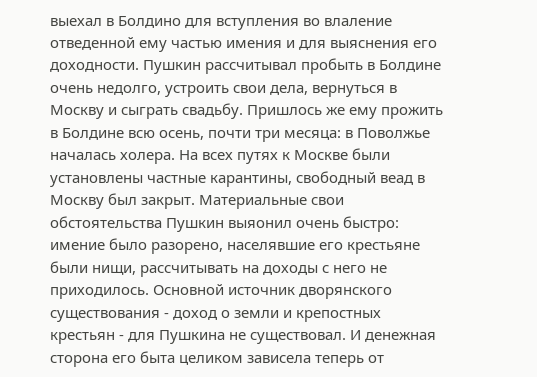выехал в Болдино для вступления во влаление отведенной ему частью имения и для выяснения его доходности. Пушкин рассчитывал пробыть в Болдине очень недолго, устроить свои дела, вернуться в Москву и сыграть свадьбу. Пришлось же ему прожить в Болдине всю осень, почти три месяца: в Поволжье началась холера. На всех путях к Москве были установлены частные карантины, свободный веад в Москву был закрыт. Материальные свои обстоятельства Пушкин выяонил очень быстро: имение было разорено, населявшие его крестьяне были нищи, рассчитывать на доходы с него не приходилось. Основной источник дворянского существования - доход о земли и крепостных крестьян - для Пушкина не существовал. И денежная сторона его быта целиком зависела теперь от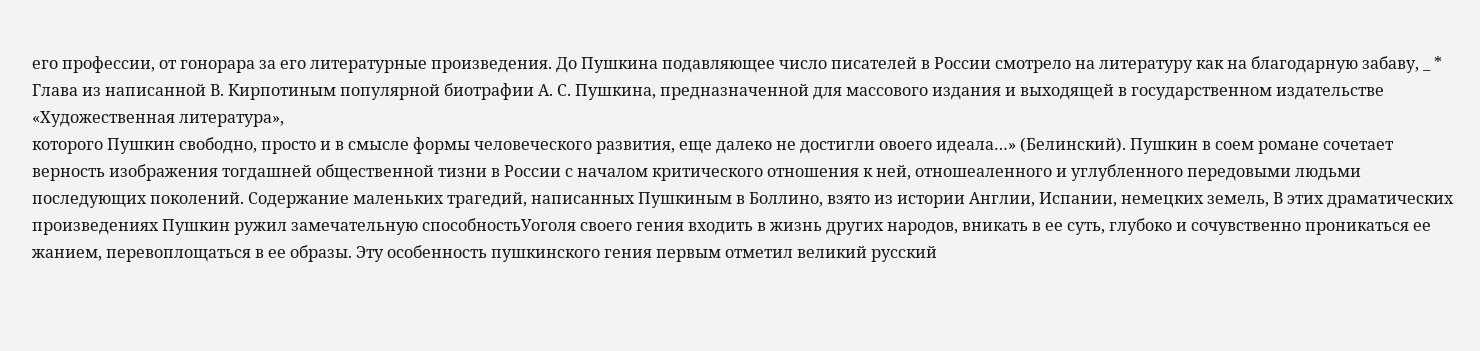его профессии, от гонорара за его литературные произведения. До Пушкина подавляющее число писателей в России смотрело на литературу как на благодарную забаву, _ * Глава из написанной В. Кирпотиным популярной биотрафии А. С. Пушкина, предназначенной для массового издания и выходящей в государственном издательстве «Художественная литература»,
которого Пушкин свободно, просто и в смысле формы человеческого развития, еще далеко не достигли овоего идеала…» (Белинский). Пушкин в соем романе сочетает верность изображения тогдашней общественной тизни в России с началом критического отношения к ней, отношеаленного и углубленного передовыми людьми последующих поколений. Содержание маленьких трагедий, написанных Пушкиным в Боллино, взято из истории Англии, Испании, немецких земель, В этих драматических произведениях Пушкин ружил замечательную способностьУоголя своего гения входить в жизнь других народов, вникать в ее суть, глубоко и сочувственно проникаться ее жанием, перевоплощаться в ее образы. Эту особенность пушкинского гения первым отметил великий русский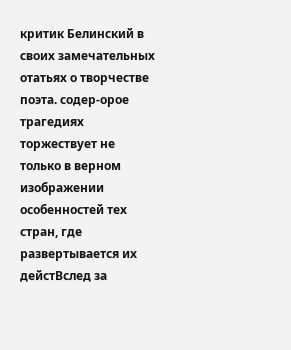критик Белинский в своих замечательных отатьях о творчестве поэта. содер-орое трагедиях торжествует не только в верном изображении особенностей тех стран, где развертывается их дейстВслед за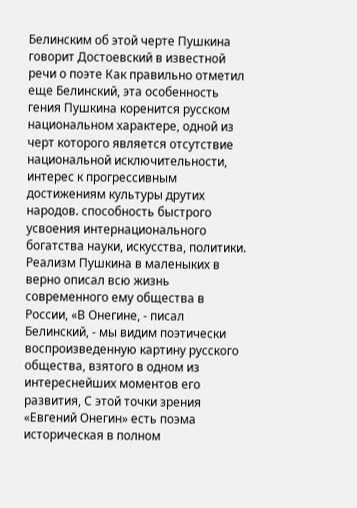Белинским об этой черте Пушкина говорит Достоевский в известной речи о поэте Как правильно отметил еще Белинский, эта особенность гения Пушкина коренится русском национальном характере, одной из черт которого является отсутствие национальной исключительности, интерес к прогрессивным достижениям культуры друтих народов. способность быстрого усвоения интернационального богатства науки, искусства, политики. Реализм Пушкина в маленыких в верно описал всю жизнь современного ему общества в России, «В Онегине, - писал Белинский, - мы видим поэтически воспроизведенную картину русского общества, взятого в одном из интереснейших моментов его развития, С этой точки зрения «Евгений Онегин» есть поэма историческая в полном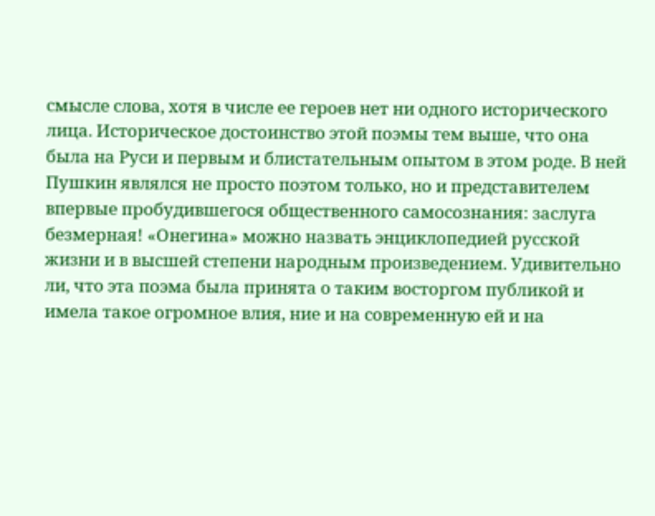смысле слова, хотя в числе ее героев нет ни одного исторического лица. Историческое достоинство этой поэмы тем выше, что она была на Руси и первым и блистательным опытом в этом роде. В ней Пушкин являлся не просто поэтом только, но и представителем впервые пробудившегося общественного самосознания: заслуга безмерная! «Онегина» можно назвать энциклопедией русской жизни и в высшей степени народным произведением. Удивительно ли, что эта поэма была принята о таким восторгом публикой и имела такое огромное влия, ние и на современную ей и на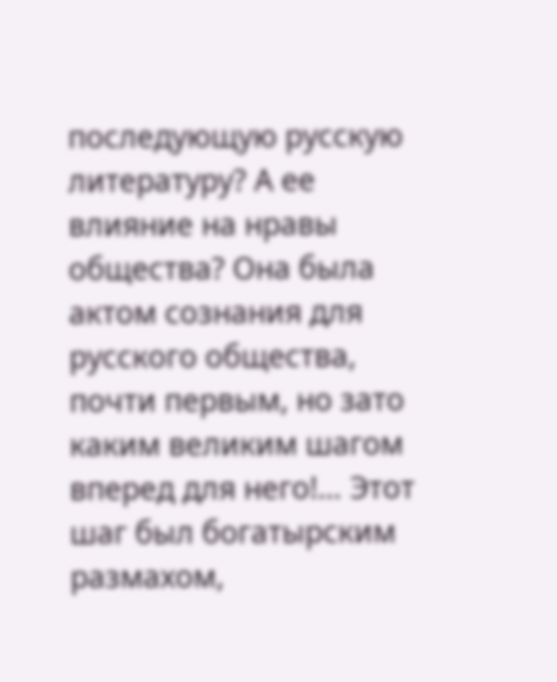последующую русскую литературу? А ее влияние на нравы общества? Она была актом сознания для русского общества, почти первым, но зато каким великим шагом вперед для него!… Этот шаг был богатырским размахом,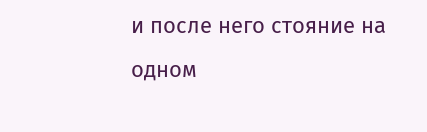и после него стояние на одном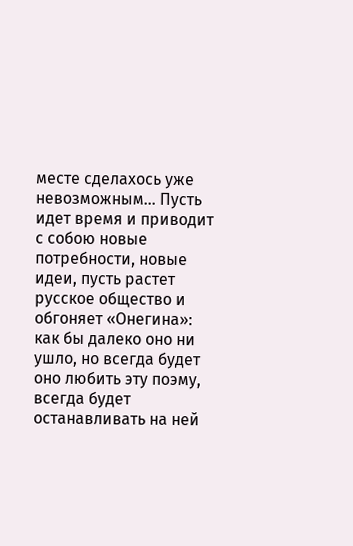месте сделахось уже невозможным… Пусть идет время и приводит с собою новые потребности, новые идеи, пусть растет русское общество и обгоняет «Онегина»: как бы далеко оно ни ушло, но всегда будет оно любить эту поэму, всегда будет останавливать на ней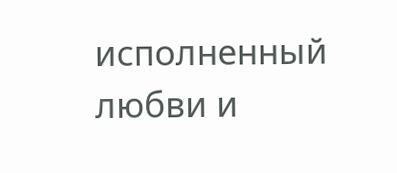исполненный любви и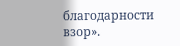благодарности взор».